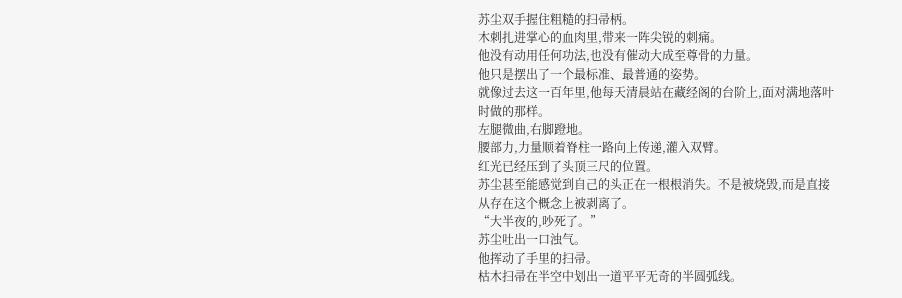苏尘双手握住粗糙的扫帚柄。
木刺扎进掌心的血肉里,带来一阵尖锐的刺痛。
他没有动用任何功法,也没有催动大成至尊骨的力量。
他只是摆出了一个最标准、最普通的姿势。
就像过去这一百年里,他每天清晨站在藏经阁的台阶上,面对满地落叶时做的那样。
左腿微曲,右脚蹬地。
腰部力,力量顺着脊柱一路向上传递,灌入双臂。
红光已经压到了头顶三尺的位置。
苏尘甚至能感觉到自己的头正在一根根消失。不是被烧毁,而是直接从存在这个概念上被剥离了。
“大半夜的,吵死了。”
苏尘吐出一口浊气。
他挥动了手里的扫帚。
枯木扫帚在半空中划出一道平平无奇的半圆弧线。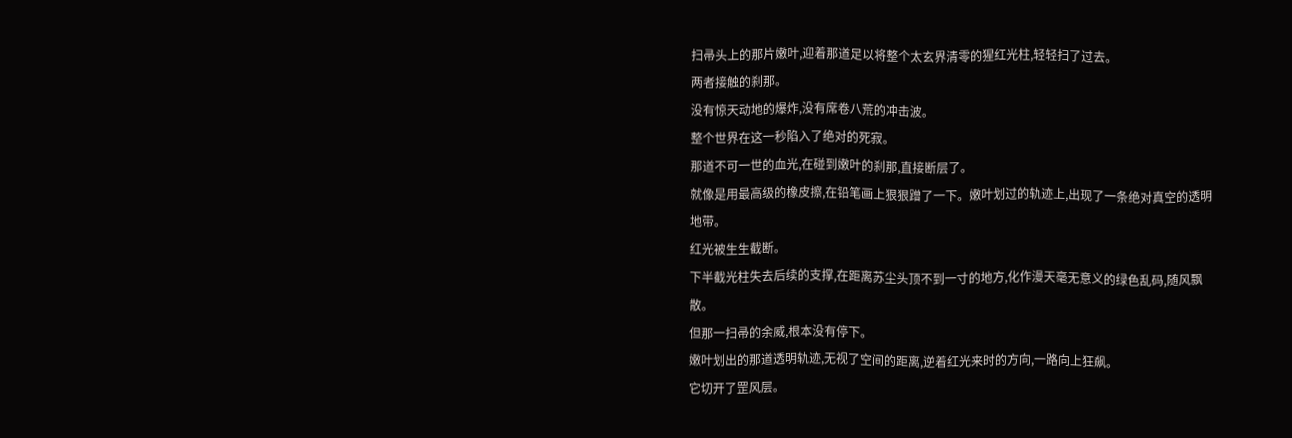扫帚头上的那片嫩叶,迎着那道足以将整个太玄界清零的猩红光柱,轻轻扫了过去。
两者接触的刹那。
没有惊天动地的爆炸,没有席卷八荒的冲击波。
整个世界在这一秒陷入了绝对的死寂。
那道不可一世的血光,在碰到嫩叶的刹那,直接断层了。
就像是用最高级的橡皮擦,在铅笔画上狠狠蹭了一下。嫩叶划过的轨迹上,出现了一条绝对真空的透明地带。
红光被生生截断。
下半截光柱失去后续的支撑,在距离苏尘头顶不到一寸的地方,化作漫天毫无意义的绿色乱码,随风飘散。
但那一扫帚的余威,根本没有停下。
嫩叶划出的那道透明轨迹,无视了空间的距离,逆着红光来时的方向,一路向上狂飙。
它切开了罡风层。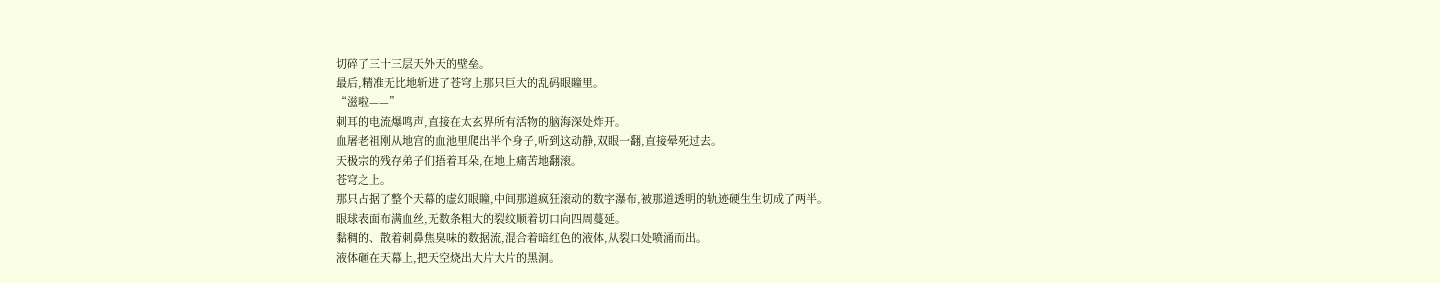切碎了三十三层天外天的壁垒。
最后,精准无比地斩进了苍穹上那只巨大的乱码眼瞳里。
“滋啦——”
刺耳的电流爆鸣声,直接在太玄界所有活物的脑海深处炸开。
血屠老祖刚从地宫的血池里爬出半个身子,听到这动静,双眼一翻,直接晕死过去。
天极宗的残存弟子们捂着耳朵,在地上痛苦地翻滚。
苍穹之上。
那只占据了整个天幕的虚幻眼瞳,中间那道疯狂滚动的数字瀑布,被那道透明的轨迹硬生生切成了两半。
眼球表面布满血丝,无数条粗大的裂纹顺着切口向四周蔓延。
黏稠的、散着刺鼻焦臭味的数据流,混合着暗红色的液体,从裂口处喷涌而出。
液体砸在天幕上,把天空烧出大片大片的黑洞。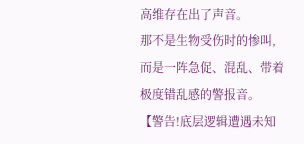高维存在出了声音。
那不是生物受伤时的惨叫,而是一阵急促、混乱、带着极度错乱感的警报音。
【警告!底层逻辑遭遇未知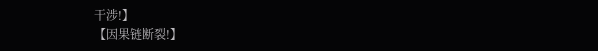干涉!】
【因果链断裂!】